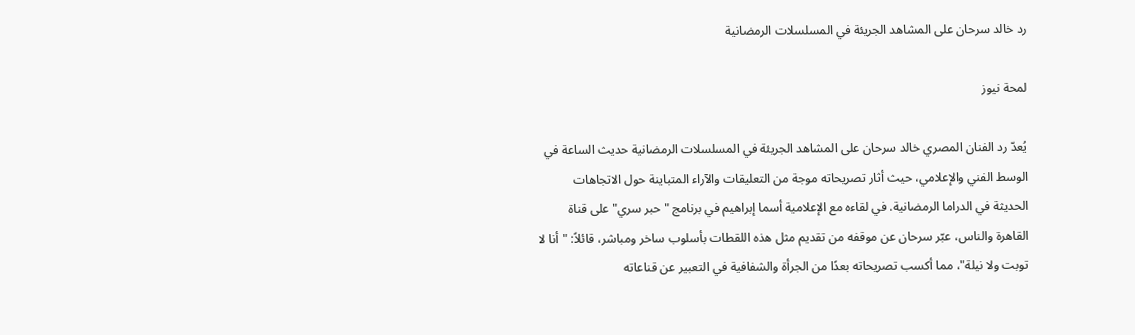رد خالد سرحان على المشاهد الجريئة في المسلسلات الرمضانية

لمحة نيوز

يُعدّ رد الفنان المصري خالد سرحان على المشاهد الجريئة في المسلسلات الرمضانية حديث الساعة في الوسط الفني والإعلامي، حيث أثار تصريحاته موجة من التعليقات والآراء المتباينة حول الاتجاهات الحديثة في الدراما الرمضانية. في لقاءه مع الإعلامية أسما إبراهيم في برنامج "حبر سري" على قناة القاهرة والناس، عبّر سرحان عن موقفه من تقديم مثل هذه اللقطات بأسلوب ساخر ومباشر، قائلاً: "أنا لا توبت ولا نيلة"، مما أكسب تصريحاته بعدًا من الجرأة والشفافية في التعبير عن قناعاته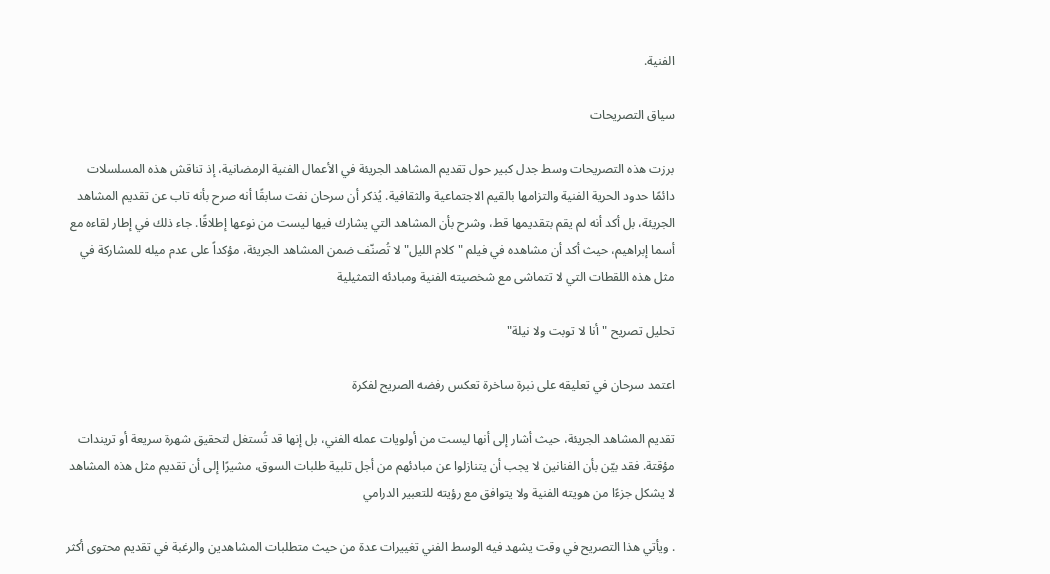الفنية.

سياق التصريحات

برزت هذه التصريحات وسط جدل كبير حول تقديم المشاهد الجريئة في الأعمال الفنية الرمضانية، إذ تناقش هذه المسلسلات دائمًا حدود الحرية الفنية والتزامها بالقيم الاجتماعية والثقافية. يُذكر أن سرحان نفت سابقًا أنه صرح بأنه تاب عن تقديم المشاهد الجريئة، بل أكد أنه لم يقم بتقديمها قط، وشرح بأن المشاهد التي يشارك فيها ليست من نوعها إطلاقًا. جاء ذلك في إطار لقاءه مع أسما إبراهيم، حيث أكد أن مشاهده في فيلم "كلام الليل" لا تُصنّف ضمن المشاهد الجريئة، مؤكداً على عدم ميله للمشاركة في مثل هذه اللقطات التي لا تتماشى مع شخصيته الفنية ومبادئه التمثيلية

تحليل تصريح "أنا لا توبت ولا نيلة"

اعتمد سرحان في تعليقه على نبرة ساخرة تعكس رفضه الصريح لفكرة

تقديم المشاهد الجريئة، حيث أشار إلى أنها ليست من أولويات عمله الفني، بل إنها قد تُستغل لتحقيق شهرة سريعة أو تريندات مؤقتة. فقد بيّن بأن الفنانين لا يجب أن يتنازلوا عن مبادئهم من أجل تلبية طلبات السوق، مشيرًا إلى أن تقديم مثل هذه المشاهد لا يشكل جزءًا من هويته الفنية ولا يتوافق مع رؤيته للتعبير الدرامي

. ويأتي هذا التصريح في وقت يشهد فيه الوسط الفني تغييرات عدة من حيث متطلبات المشاهدين والرغبة في تقديم محتوى أكثر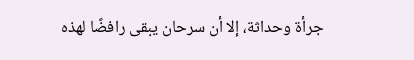جرأة وحداثة، إلا أن سرحان يبقى رافضًا لهذه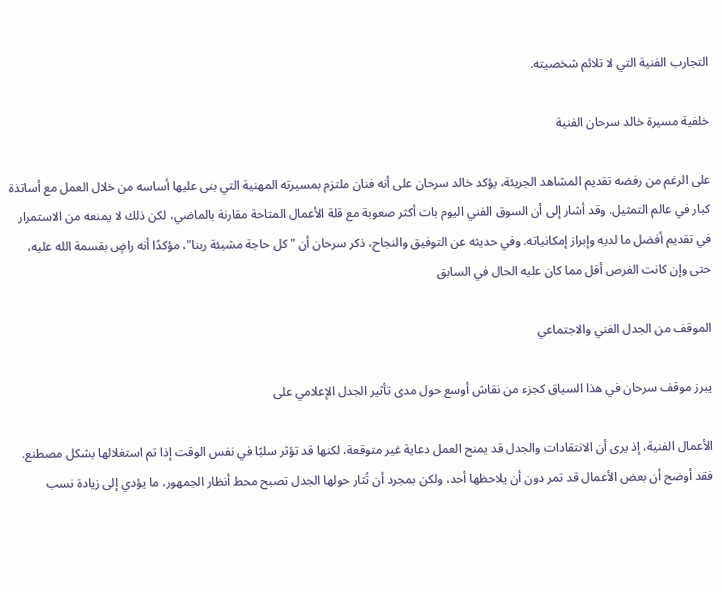التجارب الفنية التي لا تلائم شخصيته.

خلفية مسيرة خالد سرحان الفنية

على الرغم من رفضه تقديم المشاهد الجريئة، يؤكد خالد سرحان على أنه فنان ملتزم بمسيرته المهنية التي بنى عليها أساسه من خلال العمل مع أساتذة كبار في عالم التمثيل. وقد أشار إلى أن السوق الفني اليوم بات أكثر صعوبة مع قلة الأعمال المتاحة مقارنة بالماضي، لكن ذلك لا يمنعه من الاستمرار في تقديم أفضل ما لديه وإبراز إمكانياته. وفي حديثه عن التوفيق والنجاح، ذكر سرحان أن "كل حاجة مشيئة ربنا"، مؤكدًا أنه راضٍ بقسمة الله عليه، حتى وإن كانت الفرص أقل مما كان عليه الحال في السابق

الموقف من الجدل الفني والاجتماعي

يبرز موقف سرحان في هذا السياق كجزء من نقاش أوسع حول مدى تأثير الجدل الإعلامي على

الأعمال الفنية، إذ يرى أن الانتقادات والجدل قد يمنح العمل دعاية غير متوقعة، لكنها قد تؤثر سلبًا في نفس الوقت إذا تم استغلالها بشكل مصطنع. فقد أوضح أن بعض الأعمال قد تمر دون أن يلاحظها أحد، ولكن بمجرد أن تُثار حولها الجدل تصبح محط أنظار الجمهور، ما يؤدي إلى زيادة نسب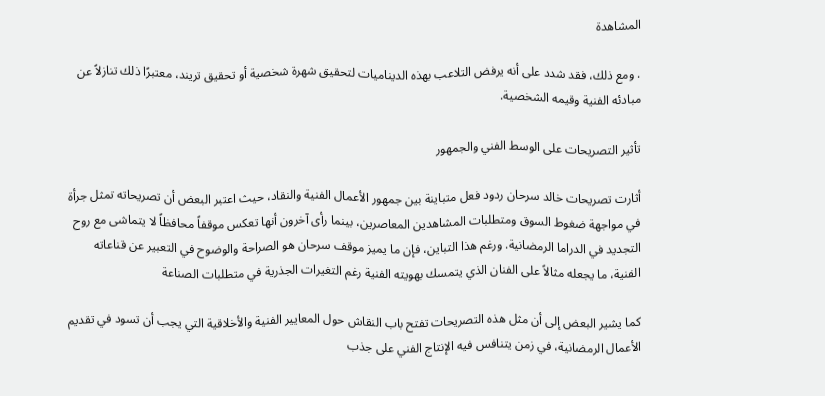المشاهدة

. ومع ذلك، فقد شدد على أنه يرفض التلاعب بهذه الديناميات لتحقيق شهرة شخصية أو تحقيق تريند، معتبرًا ذلك تنازلاً عن مبادئه الفنية وقيمه الشخصية.

تأثير التصريحات على الوسط الفني والجمهور

أثارت تصريحات خالد سرحان ردود فعل متباينة بين جمهور الأعمال الفنية والنقاد، حيث اعتبر البعض أن تصريحاته تمثل جرأة في مواجهة ضغوط السوق ومتطلبات المشاهدين المعاصرين، بينما رأى آخرون أنها تعكس موقفاً محافظاً لا يتماشى مع روح التجديد في الدراما الرمضانية. ورغم هذا التباين، فإن ما يميز موقف سرحان هو الصراحة والوضوح في التعبير عن قناعاته الفنية، ما يجعله مثالاً على الفنان الذي يتمسك بهويته الفنية رغم التغيرات الجذرية في متطلبات الصناعة

كما يشير البعض إلى أن مثل هذه التصريحات تفتح باب النقاش حول المعايير الفنية والأخلاقية التي يجب أن تسود في تقديم الأعمال الرمضانية، في زمن يتنافس فيه الإنتاج الفني على جذب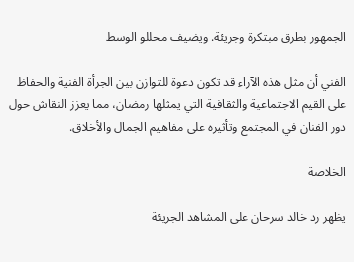الجمهور بطرق مبتكرة وجريئة. ويضيف محللو الوسط

الفني أن مثل هذه الآراء قد تكون دعوة للتوازن بين الجرأة الفنية والحفاظ على القيم الاجتماعية والثقافية التي يمثلها رمضان، مما يعزز النقاش حول دور الفنان في المجتمع وتأثيره على مفاهيم الجمال والأخلاق.

الخلاصة

يظهر رد خالد سرحان على المشاهد الجريئة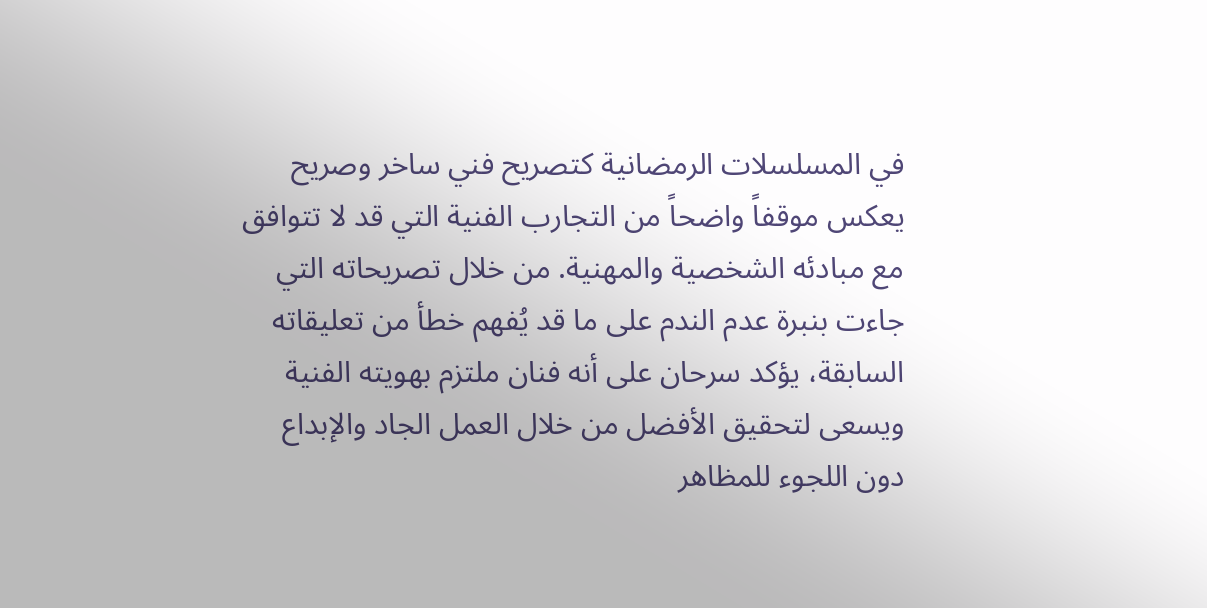في المسلسلات الرمضانية كتصريح فني ساخر وصريح يعكس موقفاً واضحاً من التجارب الفنية التي قد لا تتوافق مع مبادئه الشخصية والمهنية. من خلال تصريحاته التي جاءت بنبرة عدم الندم على ما قد يُفهم خطأ من تعليقاته السابقة، يؤكد سرحان على أنه فنان ملتزم بهويته الفنية ويسعى لتحقيق الأفضل من خلال العمل الجاد والإبداع دون اللجوء للمظاهر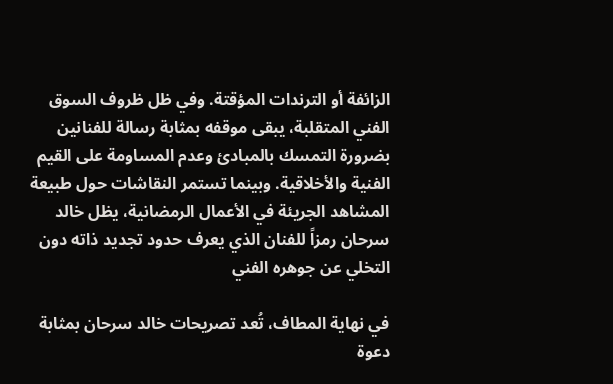الزائفة أو الترندات المؤقتة. وفي ظل ظروف السوق الفني المتقلبة، يبقى موقفه بمثابة رسالة للفنانين بضرورة التمسك بالمبادئ وعدم المساومة على القيم الفنية والأخلاقية. وبينما تستمر النقاشات حول طبيعة المشاهد الجريئة في الأعمال الرمضانية، يظل خالد سرحان رمزاً للفنان الذي يعرف حدود تجديد ذاته دون التخلي عن جوهره الفني

في نهاية المطاف، تُعد تصريحات خالد سرحان بمثابة دعوة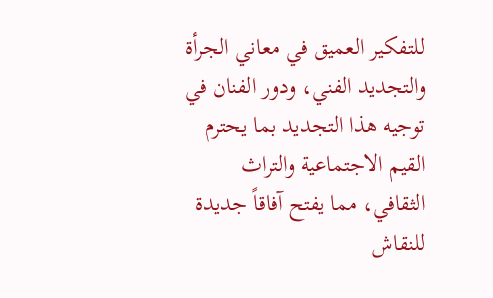للتفكير العميق في معاني الجرأة والتجديد الفني، ودور الفنان في توجيه هذا التجديد بما يحترم القيم الاجتماعية والتراث الثقافي، مما يفتح آفاقاً جديدة للنقاش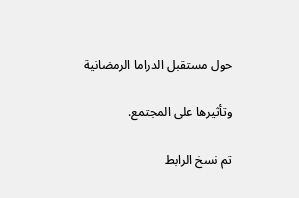حول مستقبل الدراما الرمضانية

وتأثيرها على المجتمع.

تم نسخ الرابط